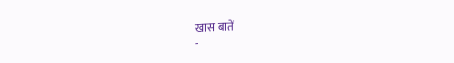खास बातें
-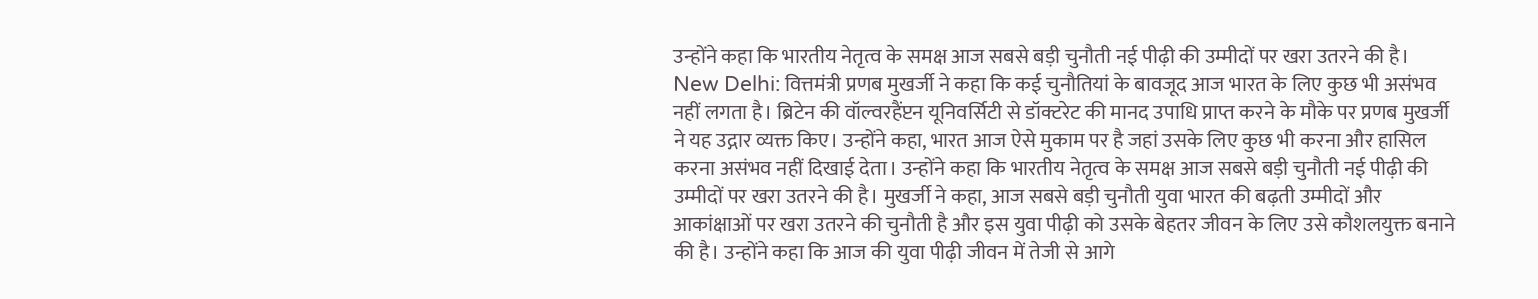उन्होंने कहा कि भारतीय नेतृत्व के समक्ष आज सबसे बड़ी चुनौती नई पीढ़ी की उम्मीदों पर खरा उतरने की है।
New Delhi: वित्तमंत्री प्रणब मुखर्जी ने कहा कि कई चुनौतियां के बावजूद आज भारत के लिए कुछ भी असंभव नहीं लगता है। ब्रिटेन की वॉल्वरहैंप्टन यूनिवर्सिटी से डॉक्टरेट की मानद उपाधि प्राप्त करने के मौके पर प्रणब मुखर्जी ने यह उद्गार व्यक्त किए। उन्होंने कहा, भारत आज ऐसे मुकाम पर है जहां उसके लिए कुछ भी करना और हासिल करना असंभव नहीं दिखाई देता। उन्होंने कहा कि भारतीय नेतृत्व के समक्ष आज सबसे बड़ी चुनौती नई पीढ़ी की उम्मीदों पर खरा उतरने की है। मुखर्जी ने कहा, आज सबसे बड़ी चुनौती युवा भारत की बढ़ती उम्मीदों और आकांक्षाओं पर खरा उतरने की चुनौती है और इस युवा पीढ़ी को उसके बेहतर जीवन के लिए उसे कौशलयुक्त बनाने की है। उन्होंने कहा कि आज की युवा पीढ़ी जीवन में तेजी से आगे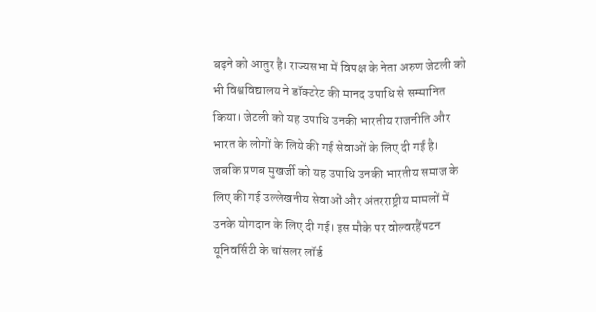बढ़ने को आतुर है। राज्यसभा में विपक्ष के नेता अरुण जेटली को भी विश्वविद्यालय ने डॉक्टरेट की मानद उपाधि से सम्मानित किया। जेटली को यह उपाधि उनकी भारतीय राजनीति और भारत के लोगों के लिये की गई सेवाओं के लिए दी गई है। जबकि प्रणब मुखर्जी को यह उपाधि उनकी भारतीय समाज के लिए की गई उल्लेखनीय सेवाओं और अंतरराष्ट्रीय मामलों में उनके योगदान के लिए दी गई। इस मौके पर वोल्वरहैंपटन यूनिवर्सिटी के चांसलर लॉर्ड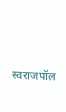स्वराजपॉल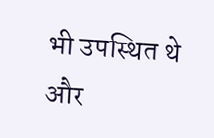भी उपस्थित थे और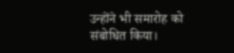उन्होंने भी समारोह को संबोधित किया।